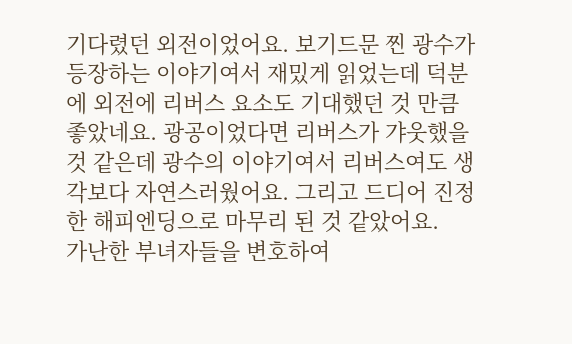기다렸던 외전이었어요. 보기드문 찐 광수가 등장하는 이야기여서 재밌게 읽었는데 덕분에 외전에 리버스 요소도 기대했던 것 만큼 좋았네요. 광공이었다면 리버스가 갸웃했을 것 같은데 광수의 이야기여서 리버스여도 생각보다 자연스러웠어요. 그리고 드디어 진정한 해피엔딩으로 마무리 된 것 같았어요.
가난한 부녀자들을 변호하여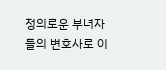정의로운 부녀자들의 변호사로 이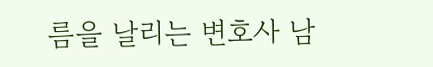름을 날리는 변호사 남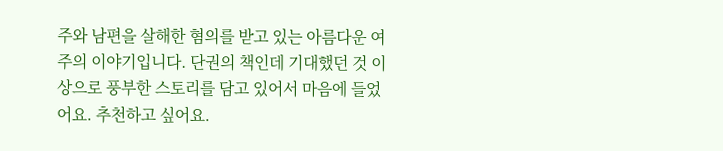주와 남편을 살해한 혐의를 받고 있는 아름다운 여주의 이야기입니다. 단권의 책인데 기대했던 것 이상으로 풍부한 스토리를 담고 있어서 마음에 들었어요. 추천하고 싶어요.